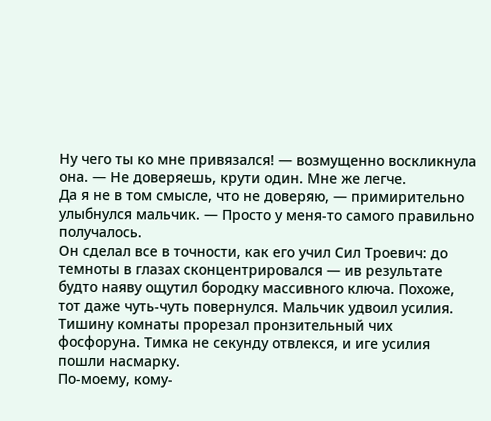Ну чего ты ко мне привязался! — возмущенно воскликнула она. — Не доверяешь, крути один. Мне же легче.
Да я не в том смысле, что не доверяю, — примирительно улыбнулся мальчик. — Просто у меня-то самого правильно получалось.
Он сделал все в точности, как его учил Сил Троевич: до темноты в глазах сконцентрировался — ив результате будто наяву ощутил бородку массивного ключа. Похоже, тот даже чуть-чуть повернулся. Мальчик удвоил усилия.
Тишину комнаты прорезал пронзительный чих фосфоруна. Тимка не секунду отвлекся, и иге усилия пошли насмарку.
По-моему, кому-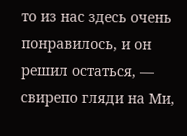то из нас здесь очень понравилось, и он решил остаться, — свирепо гляди на Ми,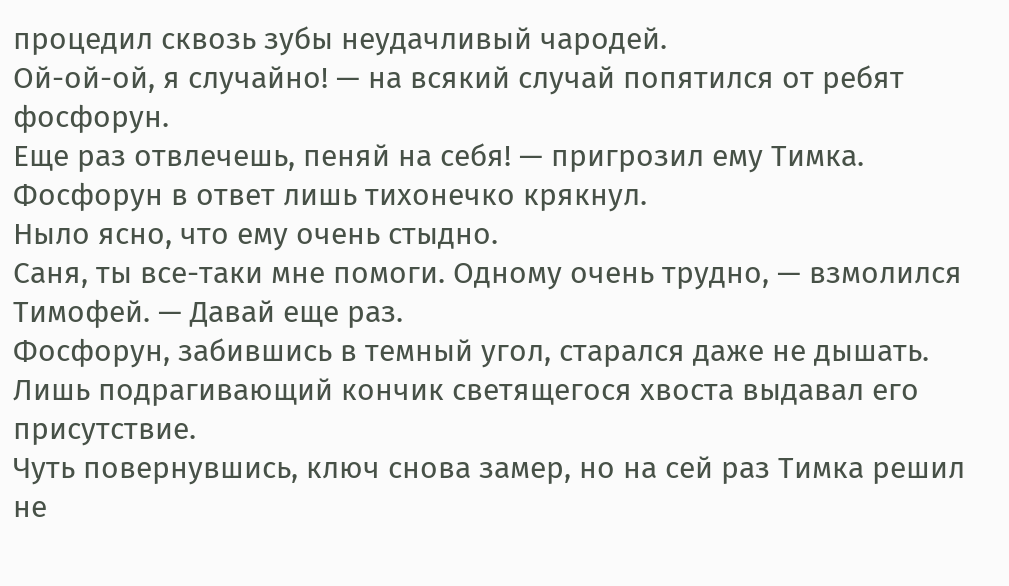процедил сквозь зубы неудачливый чародей.
Ой-ой-ой, я случайно! — на всякий случай попятился от ребят фосфорун.
Еще раз отвлечешь, пеняй на себя! — пригрозил ему Тимка.
Фосфорун в ответ лишь тихонечко крякнул.
Ныло ясно, что ему очень стыдно.
Саня, ты все-таки мне помоги. Одному очень трудно, — взмолился Тимофей. — Давай еще раз.
Фосфорун, забившись в темный угол, старался даже не дышать. Лишь подрагивающий кончик светящегося хвоста выдавал его присутствие.
Чуть повернувшись, ключ снова замер, но на сей раз Тимка решил не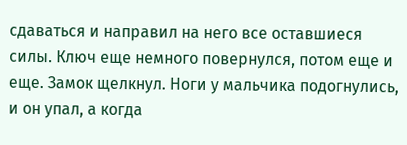сдаваться и направил на него все оставшиеся силы. Ключ еще немного повернулся, потом еще и еще. Замок щелкнул. Ноги у мальчика подогнулись, и он упал, а когда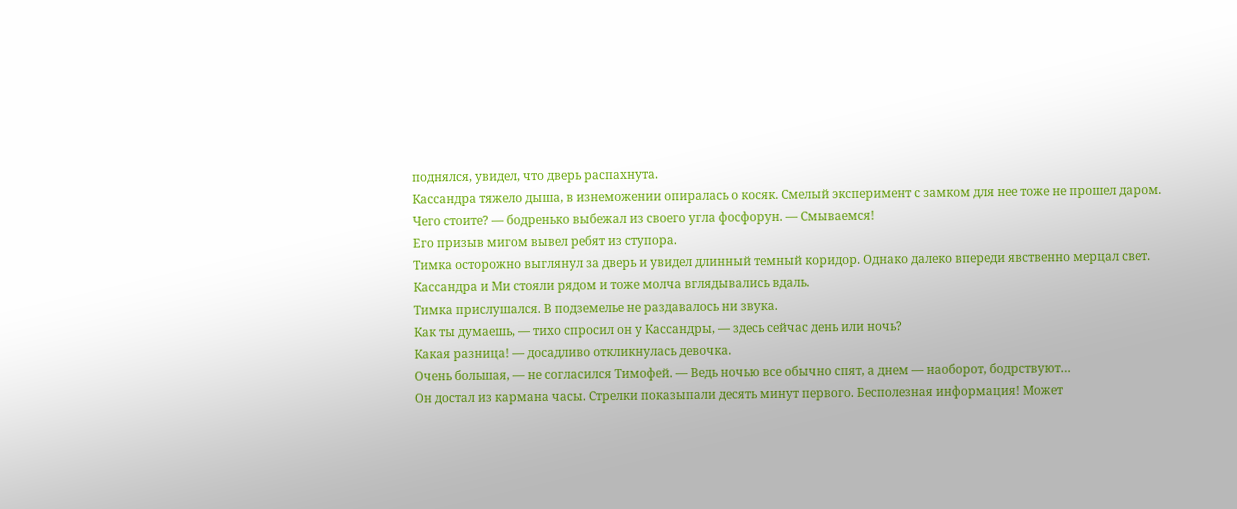поднялся, увидел, что дверь распахнута.
Кассандра тяжело дыша, в изнеможении опиралась о косяк. Смелый эксперимент с замком для нее тоже не прошел даром.
Чего стоите? — бодренько выбежал из своего угла фосфорун. — Смываемся!
Его призыв мигом вывел ребят из ступора.
Тимка осторожно выглянул за дверь и увидел длинный темный коридор. Однако далеко впереди явственно мерцал свет. Кассандра и Ми стояли рядом и тоже молча вглядывались вдаль.
Тимка прислушался. В подземелье не раздавалось ни звука.
Как ты думаешь, — тихо спросил он у Кассандры, — здесь сейчас день или ночь?
Какая разница! — досадливо откликнулась девочка.
Очень большая, — не согласился Тимофей. — Ведь ночью все обычно спят, а днем — наоборот, бодрствуют…
Он достал из кармана часы. Стрелки показыпали десять минут первого. Бесполезная информация! Может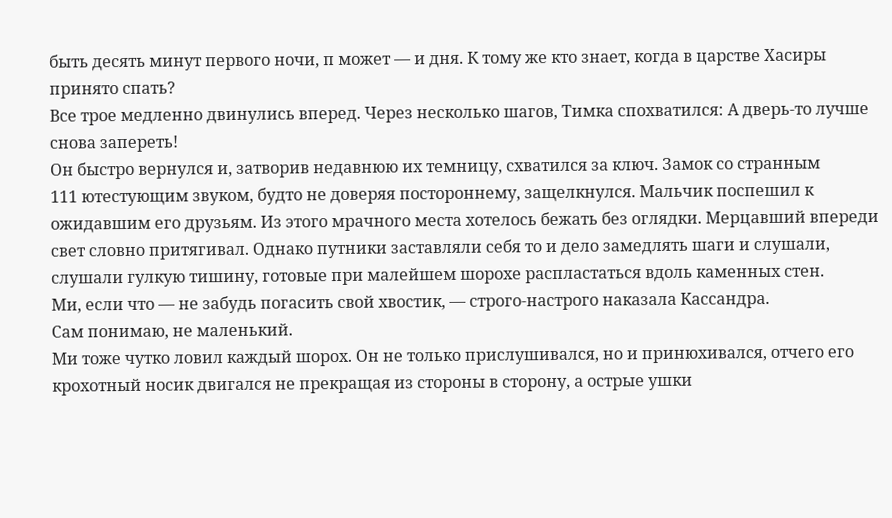быть десять минут первого ночи, п может — и дня. К тому же кто знает, когда в царстве Хасиры принято спать?
Все трое медленно двинулись вперед. Через несколько шагов, Тимка спохватился: А дверь-то лучше снова запереть!
Он быстро вернулся и, затворив недавнюю их темницу, схватился за ключ. Замок со странным
111 ютестующим звуком, будто не доверяя постороннему, защелкнулся. Мальчик поспешил к ожидавшим его друзьям. Из этого мрачного места хотелось бежать без оглядки. Мерцавший впереди свет словно притягивал. Однако путники заставляли себя то и дело замедлять шаги и слушали, слушали гулкую тишину, готовые при малейшем шорохе распластаться вдоль каменных стен.
Ми, если что — не забудь погасить свой хвостик, — строго-настрого наказала Кассандра.
Сам понимаю, не маленький.
Ми тоже чутко ловил каждый шорох. Он не только прислушивался, но и принюхивался, отчего его крохотный носик двигался не прекращая из стороны в сторону, а острые ушки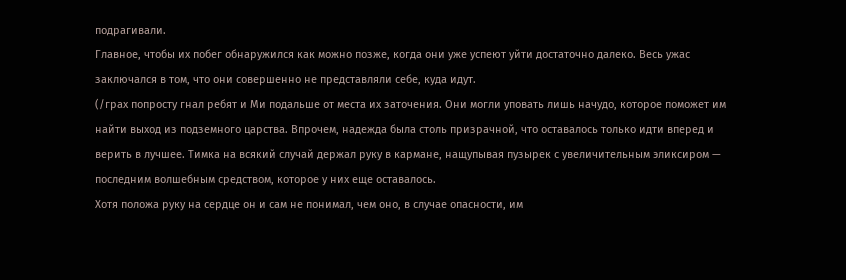подрагивали.
Главное, чтобы их побег обнаружился как можно позже, когда они уже успеют уйти достаточно далеко. Весь ужас заключался в том, что они совершенно не представляли себе, куда идут.
(/грах попросту гнал ребят и Ми подальше от места их заточения. Они могли уповать лишь начудо, которое поможет им найти выход из подземного царства. Впрочем, надежда была столь призрачной, что оставалось только идти вперед и верить в лучшее. Тимка на всякий случай держал руку в кармане, нащупывая пузырек с увеличительным эликсиром — последним волшебным средством, которое у них еще оставалось.
Хотя положа руку на сердце он и сам не понимал, чем оно, в случае опасности, им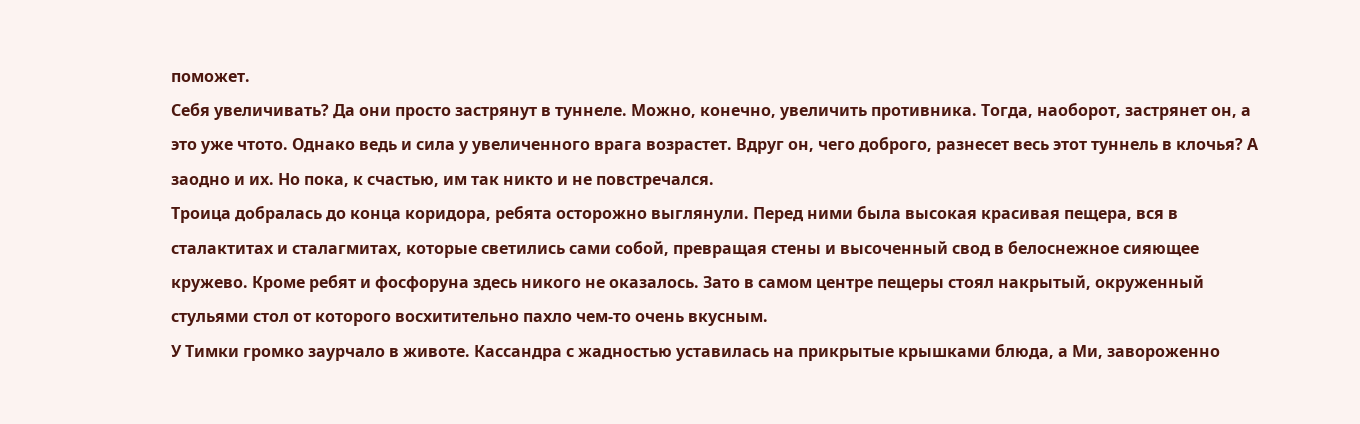поможет.
Себя увеличивать? Да они просто застрянут в туннеле. Можно, конечно, увеличить противника. Тогда, наоборот, застрянет он, а это уже чтото. Однако ведь и сила у увеличенного врага возрастет. Вдруг он, чего доброго, разнесет весь этот туннель в клочья? А заодно и их. Но пока, к счастью, им так никто и не повстречался.
Троица добралась до конца коридора, ребята осторожно выглянули. Перед ними была высокая красивая пещера, вся в сталактитах и сталагмитах, которые светились сами собой, превращая стены и высоченный свод в белоснежное сияющее кружево. Кроме ребят и фосфоруна здесь никого не оказалось. Зато в самом центре пещеры стоял накрытый, окруженный стульями стол от которого восхитительно пахло чем-то очень вкусным.
У Тимки громко заурчало в животе. Кассандра с жадностью уставилась на прикрытые крышками блюда, а Ми, завороженно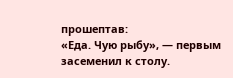прошептав:
«Еда. Чую рыбу», — первым засеменил к столу.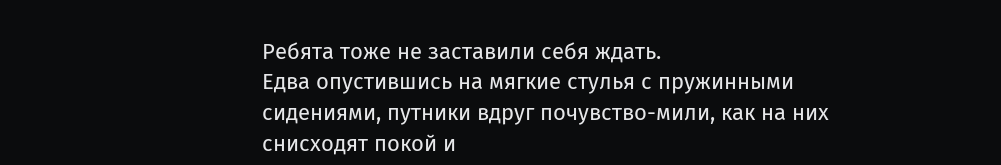Ребята тоже не заставили себя ждать.
Едва опустившись на мягкие стулья с пружинными сидениями, путники вдруг почувство-мили, как на них снисходят покой и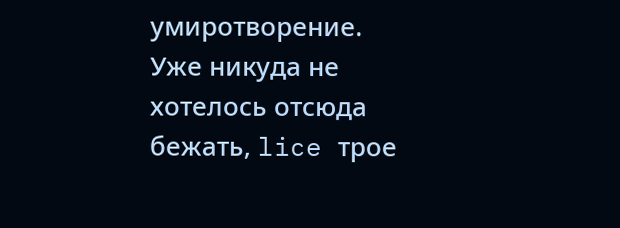умиротворение. Уже никуда не хотелось отсюда бежать, lice трое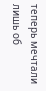теперь мечтали лишь об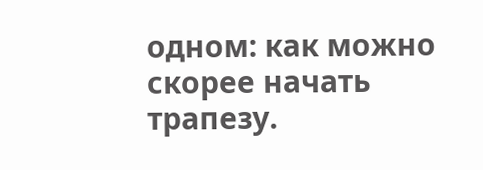одном: как можно скорее начать трапезу.